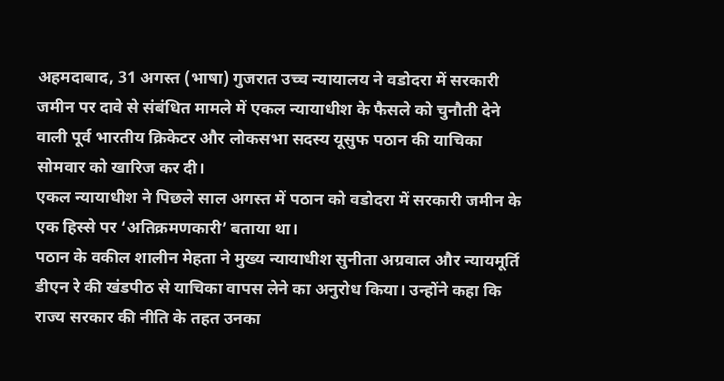अहमदाबाद, 31 अगस्त (भाषा) गुजरात उच्च न्यायालय ने वडोदरा में सरकारी जमीन पर दावे से संबंधित मामले में एकल न्यायाधीश के फैसले को चुनौती देने वाली पूर्व भारतीय क्रिकेटर और लोकसभा सदस्य यूसुफ पठान की याचिका सोमवार को खारिज कर दी।
एकल न्यायाधीश ने पिछले साल अगस्त में पठान को वडोदरा में सरकारी जमीन के एक हिस्से पर ‘अतिक्रमणकारी’ बताया था।
पठान के वकील शालीन मेहता ने मुख्य न्यायाधीश सुनीता अग्रवाल और न्यायमूर्ति डीएन रे की खंडपीठ से याचिका वापस लेने का अनुरोध किया। उन्होंने कहा कि राज्य सरकार की नीति के तहत उनका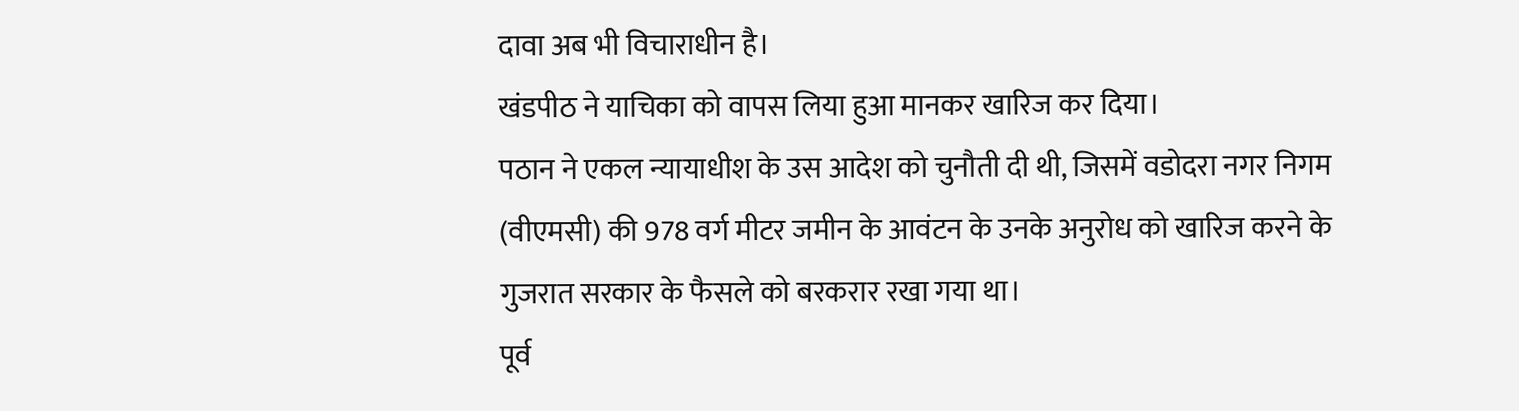दावा अब भी विचाराधीन है।
खंडपीठ ने याचिका को वापस लिया हुआ मानकर खारिज कर दिया।
पठान ने एकल न्यायाधीश के उस आदेश को चुनौती दी थी, जिसमें वडोदरा नगर निगम (वीएमसी) की 978 वर्ग मीटर जमीन के आवंटन के उनके अनुरोध को खारिज करने के गुजरात सरकार के फैसले को बरकरार रखा गया था।
पूर्व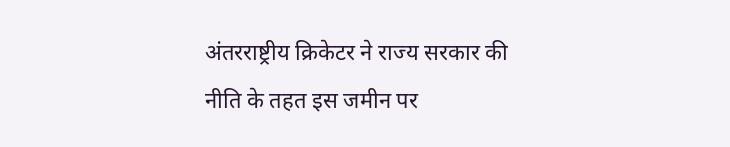अंतरराष्ट्रीय क्रिकेटर ने राज्य सरकार की नीति के तहत इस जमीन पर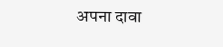अपना दावा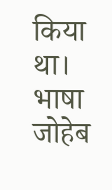किया था।
भाषा जोहेब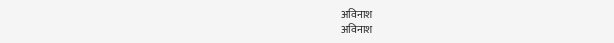अविनाश
अविनाश